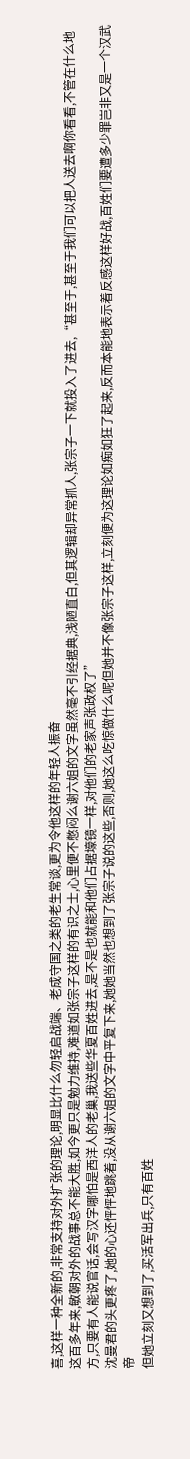喜,这样一种全新的,非常支持对外扩张的理论,明显比什么勿轻启战端、老成守国之类的老生常谈,更为令他这样的年轻人振奋
这百多年来,敏朝对外的战事总不能大胜,如今更只是勉力维持,难道如张宗子这样的有识之士,心里便不憋闷么谢六姐的文字虽然毫不引经据典,浅陋直白,但其逻辑却异常抓人,张宗子一下就投入了进去,“甚至于,甚至于我们可以把人送去啊你看看,不管在什么地方,只要有人能说官话,会写汉字哪怕是西洋人的老巢,我送些华夏百姓进去,是不是也就能和他们占据壕镜一样,对他们的老家声张政权了”
沈曼君的头更疼了,她的心还怦怦地跳着,没从谢六姐的文字中平复下来,她她当然也想到了张宗子说的这些,否则,她这么吃惊做什么呢但她并不像张宗子这样,立刻便为这理论如痴如狂了起来,反而本能地表示着反感这样好战,百姓们要遭多少罪岂非又是一个汉武帝
但她立刻又想到了,买活军出兵,只有百姓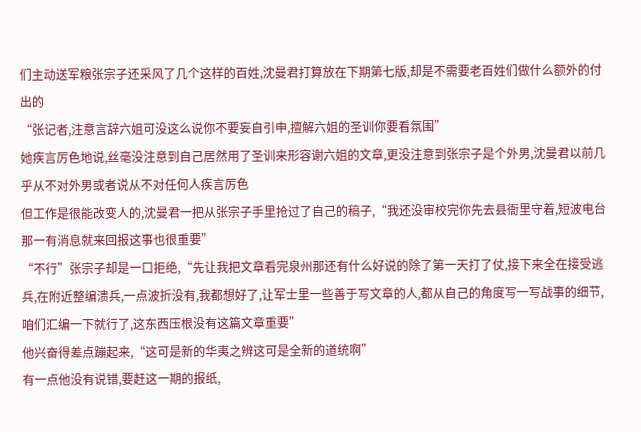们主动送军粮张宗子还采风了几个这样的百姓,沈曼君打算放在下期第七版,却是不需要老百姓们做什么额外的付出的
“张记者,注意言辞六姐可没这么说你不要妄自引申,擅解六姐的圣训你要看氛围”
她疾言厉色地说,丝毫没注意到自己居然用了圣训来形容谢六姐的文章,更没注意到张宗子是个外男,沈曼君以前几乎从不对外男或者说从不对任何人疾言厉色
但工作是很能改变人的,沈曼君一把从张宗子手里抢过了自己的稿子,“我还没审校完你先去县衙里守着,短波电台那一有消息就来回报这事也很重要”
“不行”张宗子却是一口拒绝,“先让我把文章看完泉州那还有什么好说的除了第一天打了仗,接下来全在接受逃兵,在附近整编溃兵,一点波折没有,我都想好了,让军士里一些善于写文章的人,都从自己的角度写一写战事的细节,咱们汇编一下就行了,这东西压根没有这篇文章重要”
他兴奋得差点蹦起来,“这可是新的华夷之辨这可是全新的道统啊”
有一点他没有说错,要赶这一期的报纸,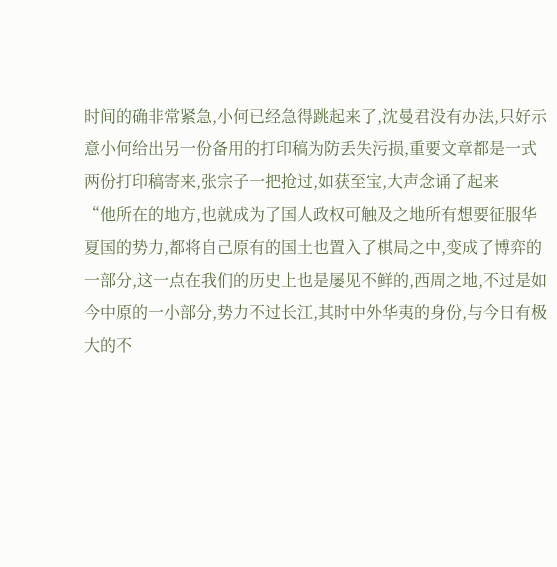时间的确非常紧急,小何已经急得跳起来了,沈曼君没有办法,只好示意小何给出另一份备用的打印稿为防丢失污损,重要文章都是一式两份打印稿寄来,张宗子一把抢过,如获至宝,大声念诵了起来
“他所在的地方,也就成为了国人政权可触及之地所有想要征服华夏国的势力,都将自己原有的国土也置入了棋局之中,变成了博弈的一部分,这一点在我们的历史上也是屡见不鲜的,西周之地,不过是如今中原的一小部分,势力不过长江,其时中外华夷的身份,与今日有极大的不